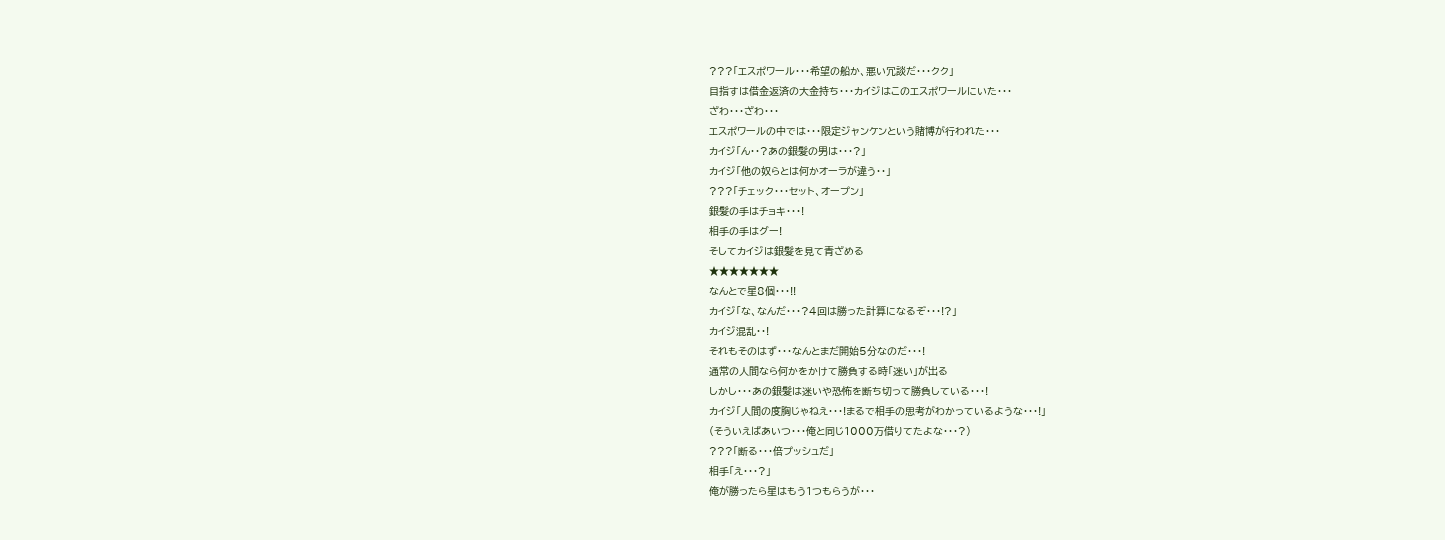???「エスポワール・・・希望の船か、悪い冗談だ・・・クク」
目指すは借金返済の大金持ち・・・カイジはこのエスポワールにいた・・・
ざわ・・・ざわ・・・
エスポワールの中では・・・限定ジャンケンという賭博が行われた・・・
カイジ「ん・・?あの銀髪の男は・・・?」
カイジ「他の奴らとは何かオーラが違う・・」
???「チェック・・・セット、オープン」
銀髪の手はチョキ・・・!
相手の手はグー!
そしてカイジは銀髪を見て青ざめる
★★★★★★★
なんとで星8個・・・!!
カイジ「な、なんだ・・・?4回は勝った計算になるぞ・・・!?」
カイジ混乱・・!
それもそのはず・・・なんとまだ開始5分なのだ・・・!
通常の人間なら何かをかけて勝負する時「迷い」が出る
しかし・・・あの銀髪は迷いや恐怖を断ち切って勝負している・・・!
カイジ「人間の度胸じゃねえ・・・!まるで相手の思考がわかっているような・・・!」
(そういえばあいつ・・・俺と同じ1000万借りてたよな・・・?)
???「断る・・・倍プッシュだ」
相手「え・・・?」
俺が勝ったら星はもう1つもらうが・・・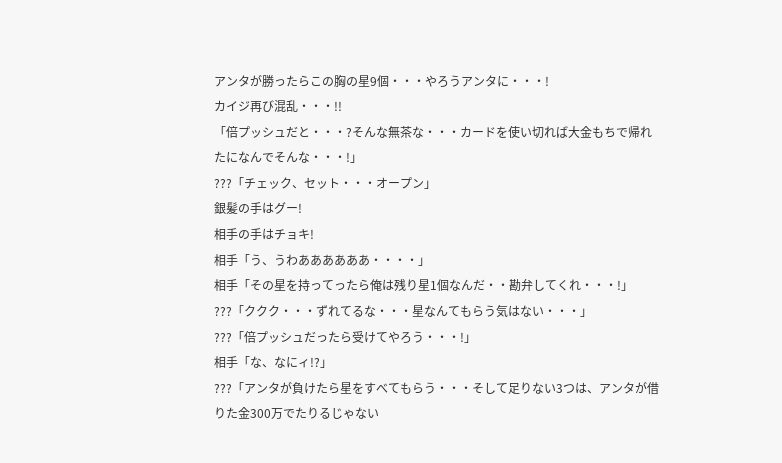アンタが勝ったらこの胸の星9個・・・やろうアンタに・・・!
カイジ再び混乱・・・!!
「倍プッシュだと・・・?そんな無茶な・・・カードを使い切れば大金もちで帰れたになんでそんな・・・!」
???「チェック、セット・・・オープン」
銀髪の手はグー!
相手の手はチョキ!
相手「う、うわああああああ・・・・」
相手「その星を持ってったら俺は残り星1個なんだ・・勘弁してくれ・・・!」
???「ククク・・・ずれてるな・・・星なんてもらう気はない・・・」
???「倍プッシュだったら受けてやろう・・・!」
相手「な、なにィ!?」
???「アンタが負けたら星をすべてもらう・・・そして足りない3つは、アンタが借りた金300万でたりるじゃない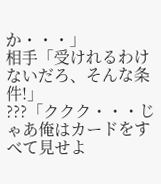か・・・」
相手「受けれるわけないだろ、そんな条件!」
???「ククク・・・じゃあ俺はカードをすべて見せよ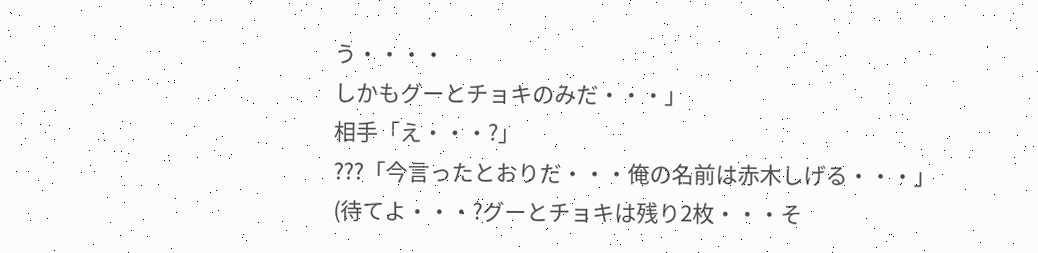う・・・・
しかもグーとチョキのみだ・・・」
相手「え・・・?」
???「今言ったとおりだ・・・俺の名前は赤木しげる・・・」
(待てよ・・・?グーとチョキは残り2枚・・・そ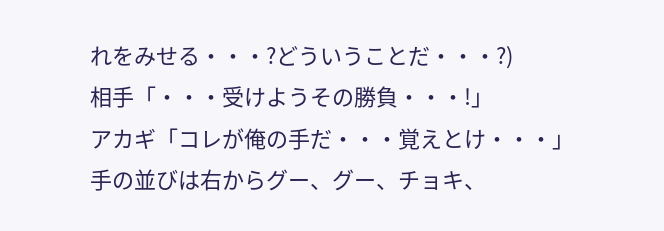れをみせる・・・?どういうことだ・・・?)
相手「・・・受けようその勝負・・・!」
アカギ「コレが俺の手だ・・・覚えとけ・・・」
手の並びは右からグー、グー、チョキ、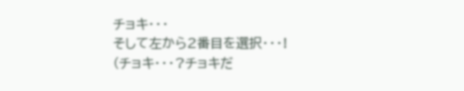チョキ・・・
そして左から2番目を選択・・・!
(チョキ・・・?チョキだ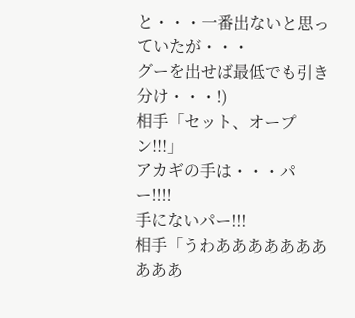と・・・一番出ないと思っていたが・・・
グーを出せば最低でも引き分け・・・!)
相手「セット、オープン!!!」
アカギの手は・・・パー!!!!
手にないパー!!!
相手「うわああああああああああ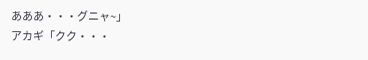あああ・・・グニャ~」
アカギ「クク・・・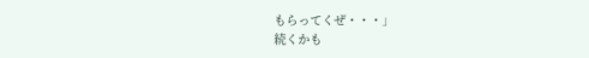もらってくぜ・・・」
続くかも